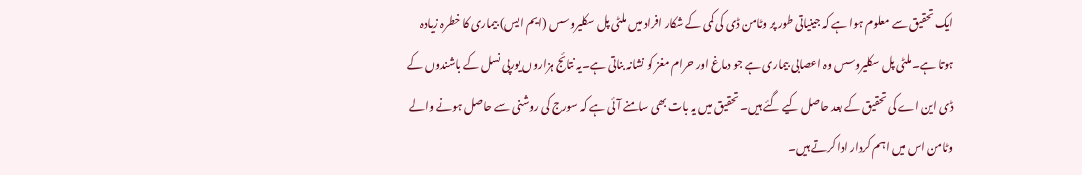ایک تحقیق سے معلوم ہوا ہے کہ جینیاتی طور پر وٹامن ڈی کی کمی کے شکار افراد میں ملٹی پل سکلیروسس (ایم ایس) بیماری کا خطرہ زیادہ ہوتا ہے۔ملٹی پل سکلیروسس وہ اعصابی بیماری ہے جو دماغ اور حرام مغز کو نشانہ بناتی ہے۔یہ نتائج ہزاروں یورپی نسل کے باشندوں کے ڈی این اے کی تحقیق کے بعد حاصل کیے گئے ہیں۔ تحقیق میں یہ بات بھی سامنے آئی ہے کہ سورج کی روشنی سے حاصل ہونے والے وٹامن اس میں اہم کردار ادا کرتے ہیں۔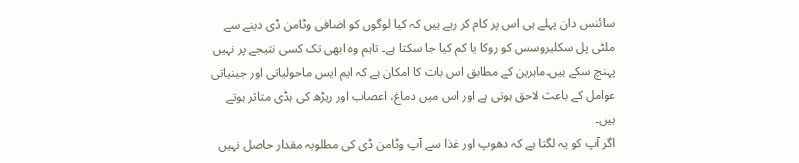سائنس دان پہلے ہی اس پر کام کر رہے ہیں کہ کیا لوگوں کو اضافی وٹامن ڈی دینے سے ملٹی پل سکلیروسس کو روکا یا کم کیا جا سکتا ہے۔ تاہم وہ ابھی تک کسی نتیجے پر نہیں پہنچ سکے ہیں۔ماہرین کے مطابق اس بات کا امکان ہے کہ ایم ایس ماحولیاتی اور جینیاتی عوامل کے باعث لاحق ہوتی ہے اور اس میں دماغ، اعصاب اور ریڑھ کی ہڈی متاثر ہوتے ہیں۔
اگر آپ کو یہ لگتا ہے کہ دھوپ اور غذا سے آپ وٹامن ڈی کی مطلوبہ مقدار حاصل نہیں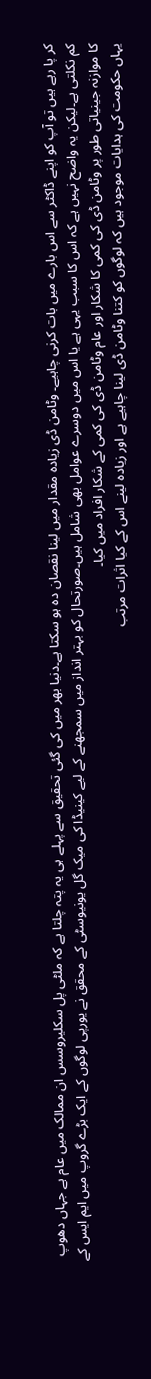کر پا رہے ہیں تو آپ کو اپنے ڈاکٹر سے اس بارے میں بات کرنی چاہیے۔ وٹامن ڈی زیادہ مقدار میں لینا نقصان دہ ہو سکتا ہے۔دنیا بھر میں کی گئی تحقیق سے پہلے ہی یہ پتہ چلتا ہے کہ ملٹی پل سکلیروسس ان ممالک میں عام ہے جہاں دھوپ کم نکلتی ہے۔لیکن یہ واضح نہیں ہے کہ اس کا سبب یہی ہے یا اس میں دوسرے عوامل بھی شامل ہیں۔صورتحال کو بہتر انداز میں سمجھنے کے لیے کینیڈا کی میک گل یونیوسٹی کے محقق نے یورپی لوگوں کے ایک بڑے گروپ میں ایم ایس کے کا موازنہ جینیاتی طور پر وٹامن ڈی کی کمی کا شکار اور عام وٹامن ڈی کی کمی کے شکار افراد میں کیا۔
یہاں حکومت کی ہدایات موجود ہیں کہ لوگوں کو کتنا وٹامن ڈی لینا چاہیے ہے اور زیادہ لینے اس کے کیا اثرات مرتب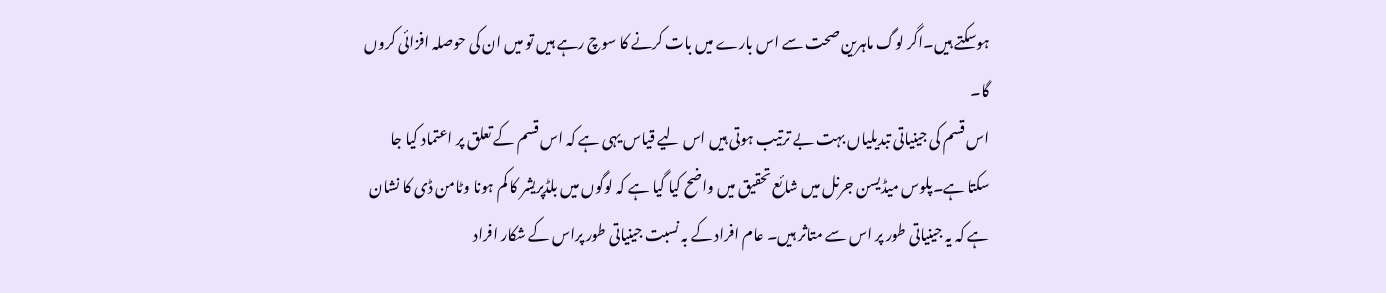ہوسکتے ہیں۔اگر لوگ ماہرین صحت سے اس بارے میں بات کرنے کا سوچ رہے ہیں تو میں ان کی حوصلہ افزائی کروں گا۔
اس قسم کی جینیاتی تبدیلیاں بہت بے ترتیب ہوتی ہیں اس لیے قیاس یہی ہے کہ اس قسم کے تعلق پر اعتماد کیا جا سکتا ہے۔پلوس میڈیسن جرنل میں شائع تحقیق میں واضح کیا گیا ہے کہ لوگوں میں بلڈپریشر کا کم ہونا وٹامن ڈی کا نشان ہے کہ یہ جینیاتی طور پر اس سے متاثر ہیں۔ عام افراد کے بہ نسبت جینیاتی طور پراس کے شکار افراد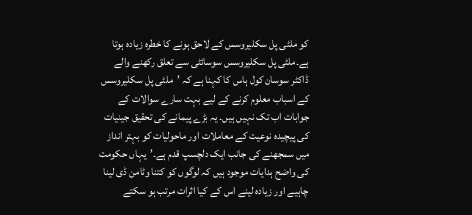کو ملٹی پل سکلیروسس کے لاحق ہونے کا خطرہ زیادہ ہوتا ہے۔ملٹی پل سکلیروسس سوسائٹی سے تعلق رکھنے والے ڈاکٹر سوسان کول ہاس کا کہنا ہے کہ ’ملٹی پل سکلیروسس کے اسباب معلوم کرنے کے لیے بہت سارے سوالات کے جوابات اب تک نہیں ہیں۔ یہ بڑے پیمانے کی تحقیق جینیات کی پیچیدہ نوعیت کے معاملات اور ماحولیات کو بہتر انداز میں سمجھنے کی جانب ایک دلچسپ قدم ہے۔’یہاں حکومت کی واضح ہدایات موجود ہیں کہ لوگوں کو کتنا وٹامن ڈی لینا چاہیے اور زیادہ لینے اس کے کیا اثرات مرتب ہو سکتے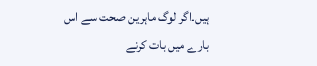ہیں۔اگر لوگ ماہرین صحت سے اس بارے میں بات کرنے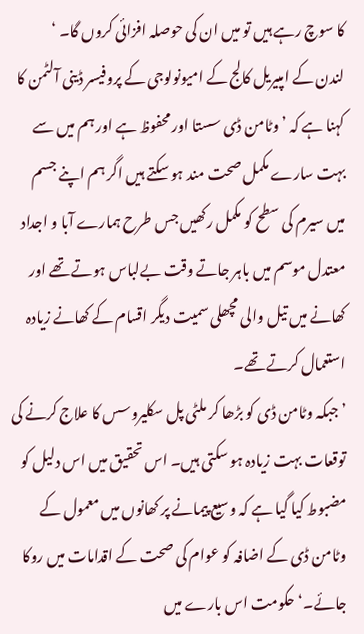کا سوچ رہے ہیں تو میں ان کی حوصلہ افزائی کروں گا۔ ‘
لندن کے امپیریل کالج کے امیونولوجی کے پروفیسر ڈینی آلٹمن کا کہنا ہے کہ ’وٹامن ڈی سستا اور محفوظ ہے اور ہم میں سے بہت سارے مکمل صحت مند ہو سکتے ہیں اگر ہم اپنے جسم میں سیرم کی سطح کو مکمل رکھیں جس طرح ہمارے آبا و اجداد معتدل موسم میں باہر جاتے وقت بےلباس ہوتے تھے اور کھانے میں تیل والی مچھلی سمیت دیگر اقسام کے کھانے زیادہ استعمال کرتے تھے۔
’جبکہ وٹامن ڈی کو بڑھا کر ملٹی پل سکلیروسس کا علاج کرنے کی توقعات بہت زیادہ ہو سکتی ہیں۔ اس تحقیق میں اس دلیل کو مضبوط کیا گیا ہے کہ وسیع پیمانے پر کھانوں میں معمول کے وٹامن ڈی کے اضافہ کو عوام کی صحت کے اقدامات میں روکا جائے۔‘حکومت اس بارے میں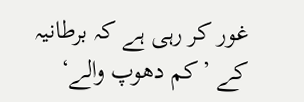غور کر رہی ہے کہ برطانیہ کے ’کم دھوپ والے‘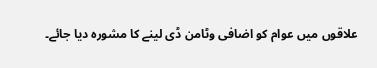علاقوں میں عوام کو اضافی وٹامن ڈی لینے کا مشورہ دیا جائے۔